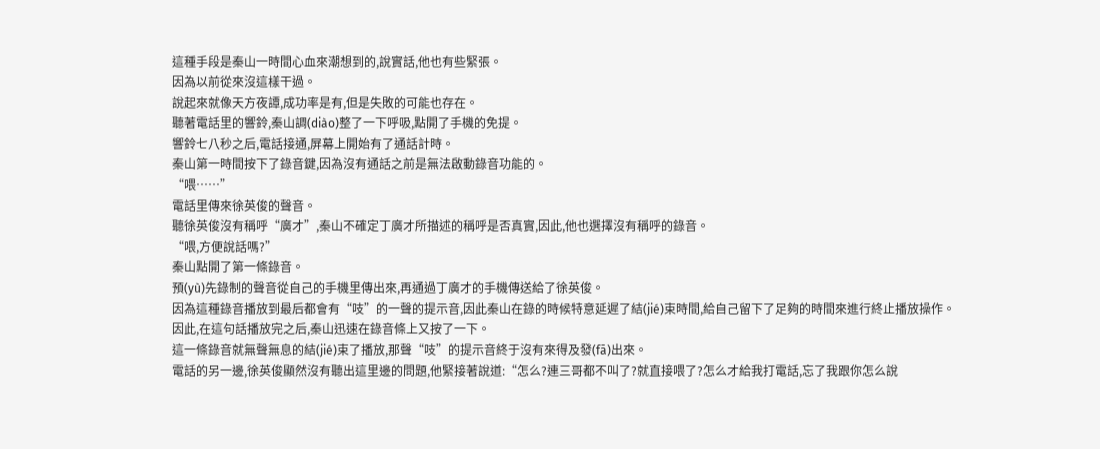這種手段是秦山一時間心血來潮想到的,說實話,他也有些緊張。
因為以前從來沒這樣干過。
說起來就像天方夜譚,成功率是有,但是失敗的可能也存在。
聽著電話里的響鈴,秦山調(diào)整了一下呼吸,點開了手機的免提。
響鈴七八秒之后,電話接通,屏幕上開始有了通話計時。
秦山第一時間按下了錄音鍵,因為沒有通話之前是無法啟動錄音功能的。
“喂……”
電話里傳來徐英俊的聲音。
聽徐英俊沒有稱呼“廣才”,秦山不確定丁廣才所描述的稱呼是否真實,因此,他也選擇沒有稱呼的錄音。
“喂,方便說話嗎?”
秦山點開了第一條錄音。
預(yù)先錄制的聲音從自己的手機里傳出來,再通過丁廣才的手機傳送給了徐英俊。
因為這種錄音播放到最后都會有“吱”的一聲的提示音,因此秦山在錄的時候特意延遲了結(jié)束時間,給自己留下了足夠的時間來進行終止播放操作。
因此,在這句話播放完之后,秦山迅速在錄音條上又按了一下。
這一條錄音就無聲無息的結(jié)束了播放,那聲“吱”的提示音終于沒有來得及發(fā)出來。
電話的另一邊,徐英俊顯然沒有聽出這里邊的問題,他緊接著說道:“怎么?連三哥都不叫了?就直接喂了?怎么才給我打電話,忘了我跟你怎么說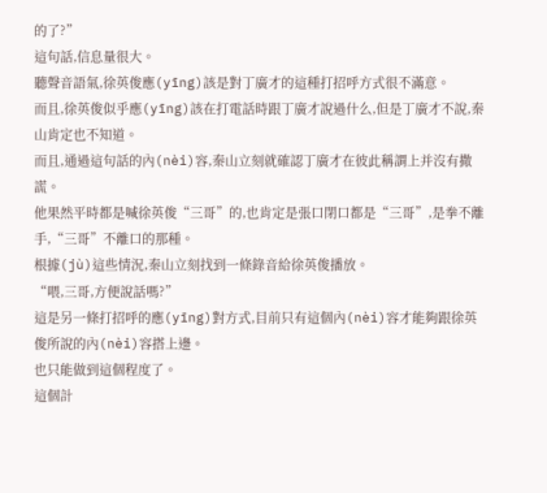的了?”
這句話,信息量很大。
聽聲音語氣,徐英俊應(yīng)該是對丁廣才的這種打招呼方式很不滿意。
而且,徐英俊似乎應(yīng)該在打電話時跟丁廣才說過什么,但是丁廣才不說,秦山肯定也不知道。
而且,通過這句話的內(nèi)容,秦山立刻就確認丁廣才在彼此稱謂上并沒有撒謊。
他果然平時都是喊徐英俊“三哥”的,也肯定是張口閉口都是“三哥”,是拳不離手,“三哥”不離口的那種。
根據(jù)這些情況,秦山立刻找到一條錄音給徐英俊播放。
“喂,三哥,方便說話嗎?”
這是另一條打招呼的應(yīng)對方式,目前只有這個內(nèi)容才能夠跟徐英俊所說的內(nèi)容搭上邊。
也只能做到這個程度了。
這個計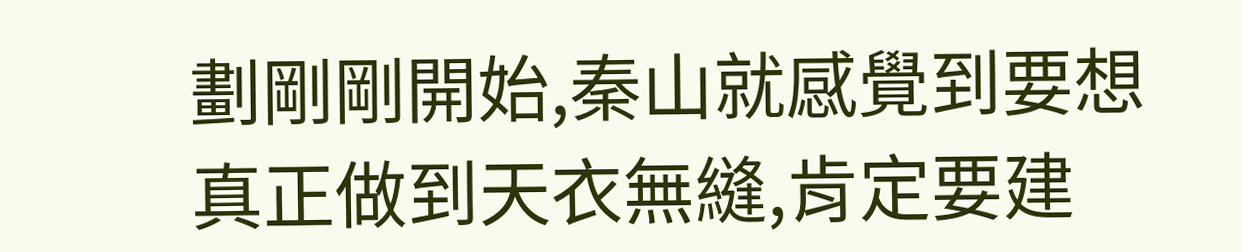劃剛剛開始,秦山就感覺到要想真正做到天衣無縫,肯定要建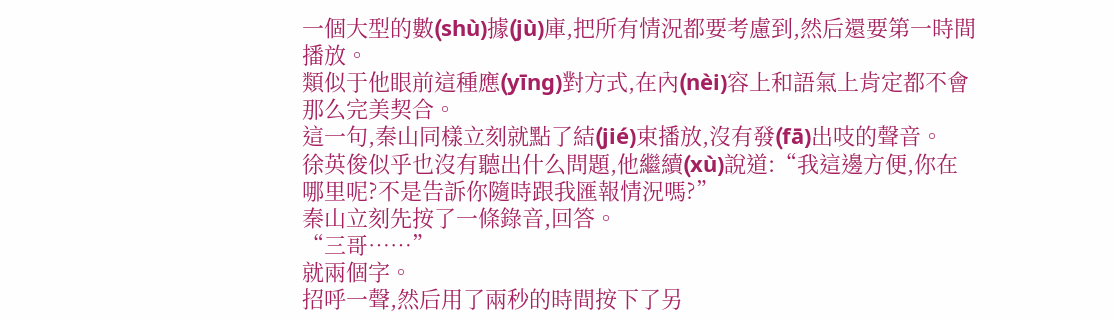一個大型的數(shù)據(jù)庫,把所有情況都要考慮到,然后還要第一時間播放。
類似于他眼前這種應(yīng)對方式,在內(nèi)容上和語氣上肯定都不會那么完美契合。
這一句,秦山同樣立刻就點了結(jié)束播放,沒有發(fā)出吱的聲音。
徐英俊似乎也沒有聽出什么問題,他繼續(xù)說道:“我這邊方便,你在哪里呢?不是告訴你隨時跟我匯報情況嗎?”
秦山立刻先按了一條錄音,回答。
“三哥……”
就兩個字。
招呼一聲,然后用了兩秒的時間按下了另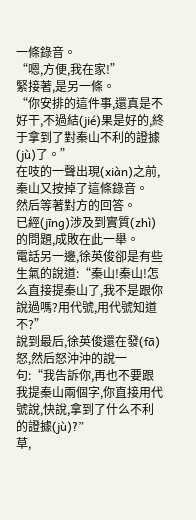一條錄音。
“嗯,方便,我在家!”
緊接著,是另一條。
“你安排的這件事,還真是不好干,不過結(jié)果是好的,終于拿到了對秦山不利的證據(jù)了。”
在吱的一聲出現(xiàn)之前,秦山又按掉了這條錄音。
然后等著對方的回答。
已經(jīng)涉及到實質(zhì)的問題,成敗在此一舉。
電話另一邊,徐英俊卻是有些生氣的說道:“秦山!秦山!怎么直接提秦山了,我不是跟你說過嗎?用代號,用代號知道不?”
說到最后,徐英俊還在發(fā)怒,然后怒沖沖的說一句:“我告訴你,再也不要跟我提秦山兩個字,你直接用代號說,快說,拿到了什么不利的證據(jù)?”
草,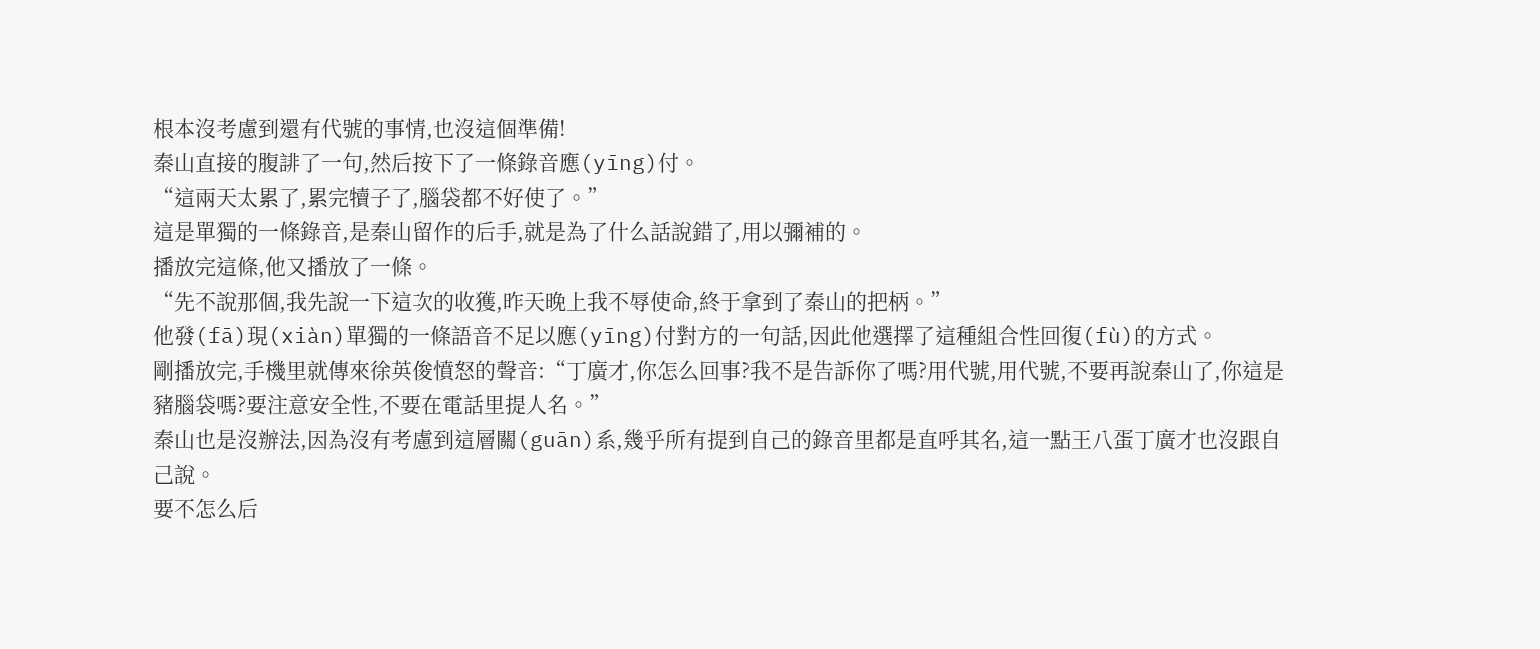根本沒考慮到還有代號的事情,也沒這個準備!
秦山直接的腹誹了一句,然后按下了一條錄音應(yīng)付。
“這兩天太累了,累完犢子了,腦袋都不好使了。”
這是單獨的一條錄音,是秦山留作的后手,就是為了什么話說錯了,用以彌補的。
播放完這條,他又播放了一條。
“先不說那個,我先說一下這次的收獲,昨天晚上我不辱使命,終于拿到了秦山的把柄。”
他發(fā)現(xiàn)單獨的一條語音不足以應(yīng)付對方的一句話,因此他選擇了這種組合性回復(fù)的方式。
剛播放完,手機里就傳來徐英俊憤怒的聲音:“丁廣才,你怎么回事?我不是告訴你了嗎?用代號,用代號,不要再說秦山了,你這是豬腦袋嗎?要注意安全性,不要在電話里提人名。”
秦山也是沒辦法,因為沒有考慮到這層關(guān)系,幾乎所有提到自己的錄音里都是直呼其名,這一點王八蛋丁廣才也沒跟自己說。
要不怎么后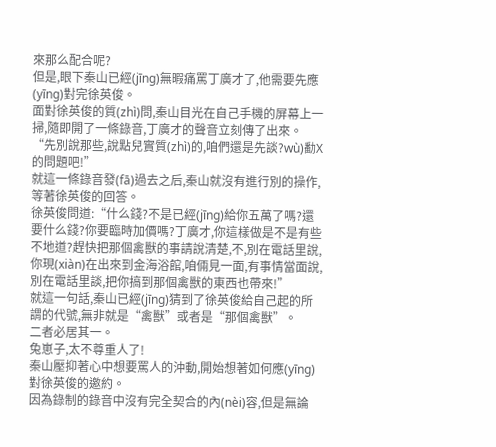來那么配合呢?
但是,眼下秦山已經(jīng)無暇痛罵丁廣才了,他需要先應(yīng)對完徐英俊。
面對徐英俊的質(zhì)問,秦山目光在自己手機的屏幕上一掃,隨即開了一條錄音,丁廣才的聲音立刻傳了出來。
“先別說那些,說點兒實質(zhì)的,咱們還是先談?wù)勫X的問題吧!”
就這一條錄音發(fā)過去之后,秦山就沒有進行別的操作,等著徐英俊的回答。
徐英俊問道:“什么錢?不是已經(jīng)給你五萬了嗎?還要什么錢?你要臨時加價嗎?丁廣才,你這樣做是不是有些不地道?趕快把那個禽獸的事請說清楚,不,別在電話里說,你現(xiàn)在出來到金海浴館,咱倆見一面,有事情當面說,別在電話里談,把你搞到那個禽獸的東西也帶來!”
就這一句話,秦山已經(jīng)猜到了徐英俊給自己起的所謂的代號,無非就是“禽獸”或者是“那個禽獸”。
二者必居其一。
兔崽子,太不尊重人了!
秦山壓抑著心中想要罵人的沖動,開始想著如何應(yīng)對徐英俊的邀約。
因為錄制的錄音中沒有完全契合的內(nèi)容,但是無論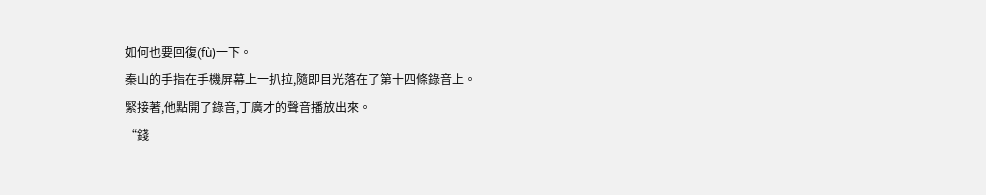如何也要回復(fù)一下。
秦山的手指在手機屏幕上一扒拉,隨即目光落在了第十四條錄音上。
緊接著,他點開了錄音,丁廣才的聲音播放出來。
“錢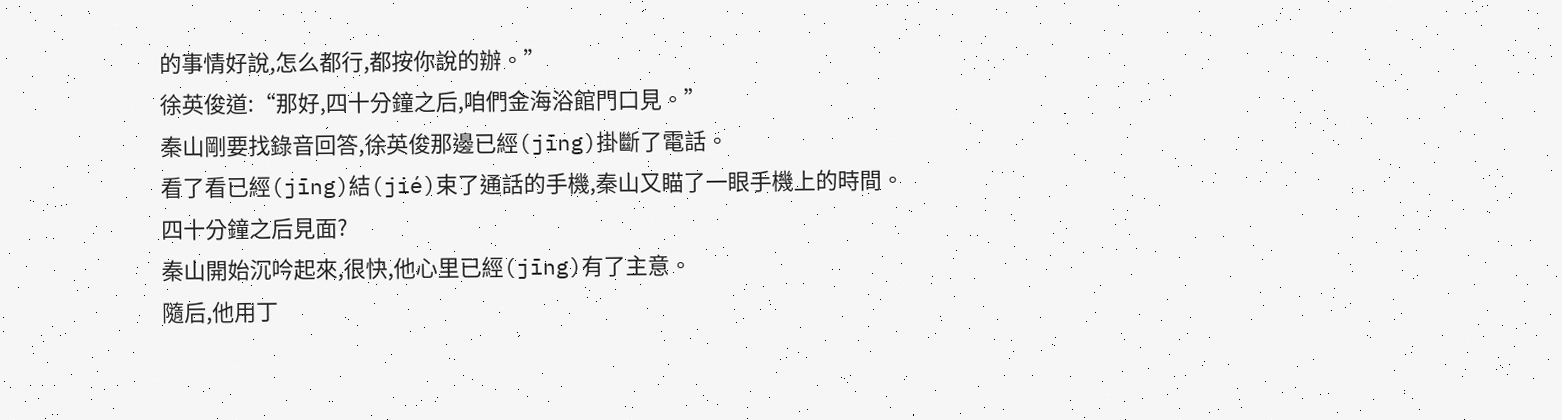的事情好說,怎么都行,都按你說的辦。”
徐英俊道:“那好,四十分鐘之后,咱們金海浴館門口見。”
秦山剛要找錄音回答,徐英俊那邊已經(jīng)掛斷了電話。
看了看已經(jīng)結(jié)束了通話的手機,秦山又瞄了一眼手機上的時間。
四十分鐘之后見面?
秦山開始沉吟起來,很快,他心里已經(jīng)有了主意。
隨后,他用丁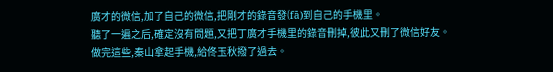廣才的微信,加了自己的微信,把剛才的錄音發(fā)到自己的手機里。
聽了一遍之后,確定沒有問題,又把丁廣才手機里的錄音刪掉,彼此又刪了微信好友。
做完這些,秦山拿起手機,給佟玉秋撥了過去。